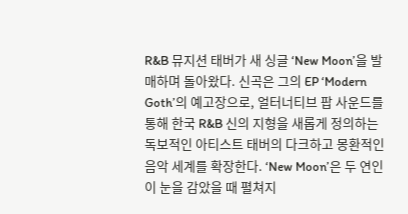R&B 뮤지션 태버가 새 싱글 ‘New Moon’을 발매하며 돌아왔다. 신곡은 그의 EP ‘Modern Goth’의 예고장으로, 얼터너티브 팝 사운드를 통해 한국 R&B 신의 지형을 새롭게 정의하는 독보적인 아티스트 태버의 다크하고 몽환적인 음악 세계를 확장한다. ‘New Moon’은 두 연인이 눈을 감았을 때 펼쳐지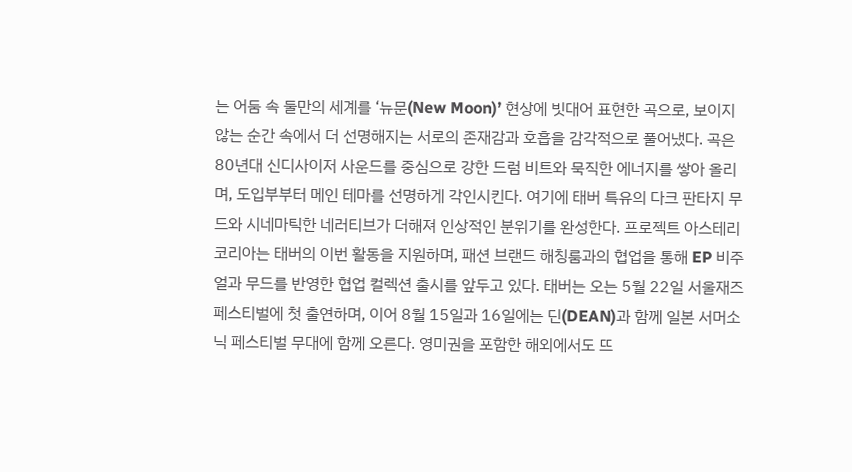는 어둠 속 둘만의 세계를 ‘뉴문(New Moon)’ 현상에 빗대어 표현한 곡으로, 보이지 않는 순간 속에서 더 선명해지는 서로의 존재감과 호흡을 감각적으로 풀어냈다. 곡은 80년대 신디사이저 사운드를 중심으로 강한 드럼 비트와 묵직한 에너지를 쌓아 올리며, 도입부부터 메인 테마를 선명하게 각인시킨다. 여기에 태버 특유의 다크 판타지 무드와 시네마틱한 네러티브가 더해져 인상적인 분위기를 완성한다. 프로젝트 아스테리 코리아는 태버의 이번 활동을 지원하며, 패션 브랜드 해칭룸과의 협업을 통해 EP 비주얼과 무드를 반영한 협업 컬렉션 출시를 앞두고 있다. 태버는 오는 5월 22일 서울재즈페스티벌에 첫 출연하며, 이어 8월 15일과 16일에는 딘(DEAN)과 함께 일본 서머소닉 페스티벌 무대에 함께 오른다. 영미권을 포함한 해외에서도 뜨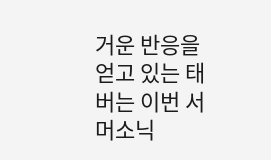거운 반응을 얻고 있는 태버는 이번 서머소닉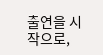출연을 시작으로,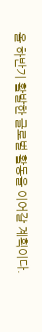올 하반기 활발한 글로벌 활동을 이어갈 계획이다.